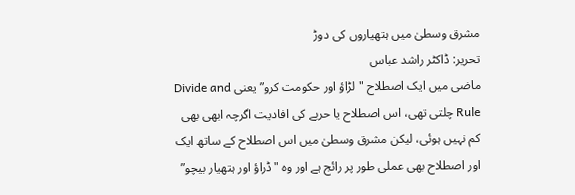مشرق وسطیٰ میں ہتھیاروں کی دوڑ
تحریر: ڈاکٹر راشد عباس
ماضی میں ایک اصطلاح "لڑاؤ اور حکومت کرو” یعنی Divide and Rule چلتی تھی، اس اصطلاح یا حربے کی افادیت اگرچہ ابھی بھی کم نہیں ہوئی، لیکن مشرق وسطیٰ میں اس اصطلاح کے ساتھ ایک اور اصطلاح بھی عملی طور پر رائج ہے اور وہ "ڈراؤ اور ہتھیار بیچو”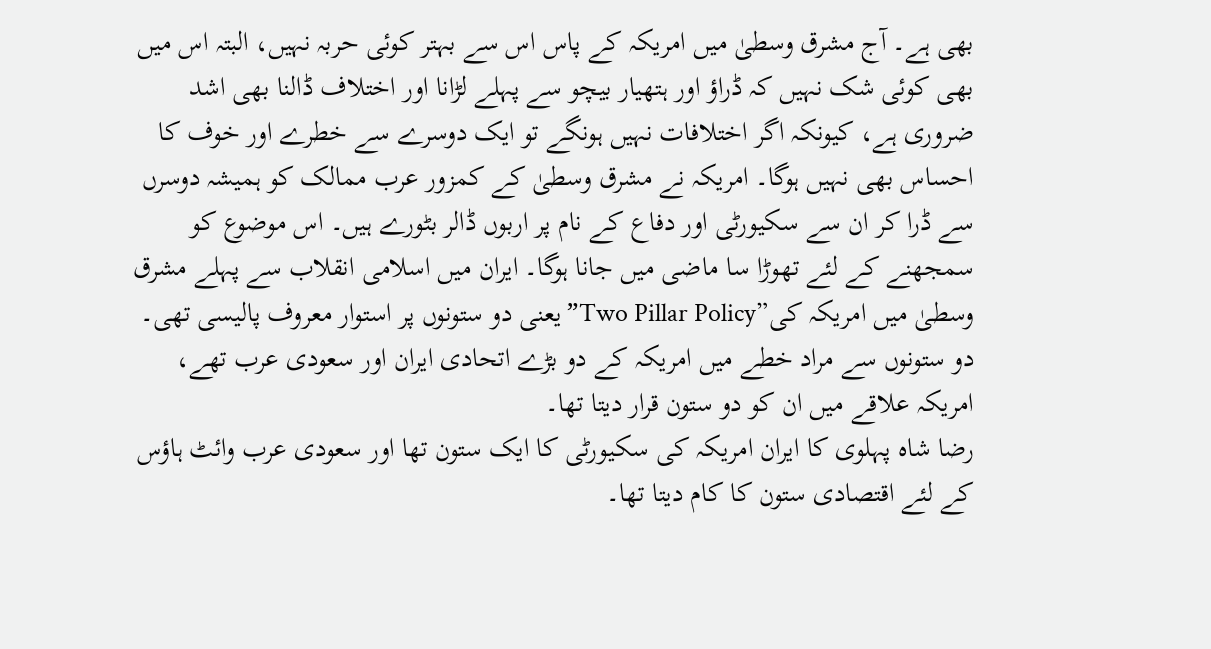بھی ہے۔ آج مشرق وسطیٰ میں امریکہ کے پاس اس سے بہتر کوئی حربہ نہیں، البتہ اس میں بھی کوئی شک نہیں کہ ڈراؤ اور ہتھیار بیچو سے پہلے لڑانا اور اختلاف ڈالنا بھی اشد ضروری ہے، کیونکہ اگر اختلافات نہیں ہونگے تو ایک دوسرے سے خطرے اور خوف کا احساس بھی نہیں ہوگا۔ امریکہ نے مشرق وسطیٰ کے کمزور عرب ممالک کو ہمیشہ دوسرں سے ڈرا کر ان سے سکیورٹی اور دفاع کے نام پر اربوں ڈالر بٹورے ہیں۔ اس موضوع کو سمجھنے کے لئے تھوڑا سا ماضی میں جانا ہوگا۔ ایران میں اسلامی انقلاب سے پہلے مشرق وسطیٰ میں امریکہ کی”Two Pillar Policy” یعنی دو ستونوں پر استوار معروف پالیسی تھی۔ دو ستونوں سے مراد خطے میں امریکہ کے دو بڑے اتحادی ایران اور سعودی عرب تھے، امریکہ علاقے میں ان کو دو ستون قرار دیتا تھا۔
رضا شاہ پہلوی کا ایران امریکہ کی سکیورٹی کا ایک ستون تھا اور سعودی عرب وائٹ ہاؤس کے لئے اقتصادی ستون کا کام دیتا تھا۔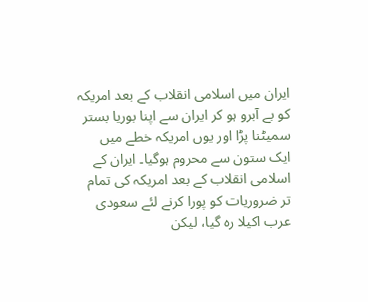ایران میں اسلامی انقلاب کے بعد امریکہ کو بے آبرو ہو کر ایران سے اپنا بوریا بستر سمیٹنا پڑا اور یوں امریکہ خطے میں ایک ستون سے محروم ہوگیا۔ ایران کے اسلامی انقلاب کے بعد امریکہ کی تمام تر ضروریات کو پورا کرنے لئے سعودی عرب اکیلا رہ گیا، لیکن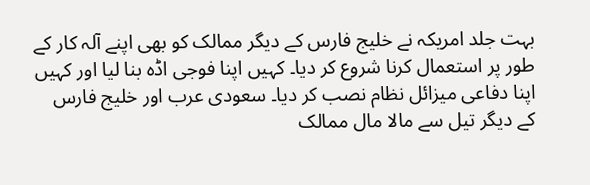بہت جلد امریکہ نے خلیج فارس کے دیگر ممالک کو بھی اپنے آلہ کار کے طور پر استعمال کرنا شروع کر دیا۔ کہیں اپنا فوجی اڈہ بنا لیا اور کہیں اپنا دفاعی میزائل نظام نصب کر دیا۔ سعودی عرب اور خلیج فارس کے دیگر تیل سے مالا مال ممالک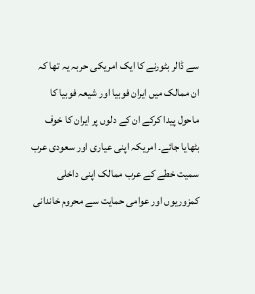سے ڈالر بٹورنے کا ایک امریکی حربہ یہ تھا کہ ان ممالک میں ایران فوبیا اور شیعہ فوبیا کا ماحول پیدا کرکے ان کے دلوں پر ایران کا خوف بٹھایا جائے۔ امریکہ اپنی عیاری اور سعودی عرب سمیت خطے کے عرب ممالک اپنی داخلی کمزوریوں اور عوامی حمایت سے محروم خاندانی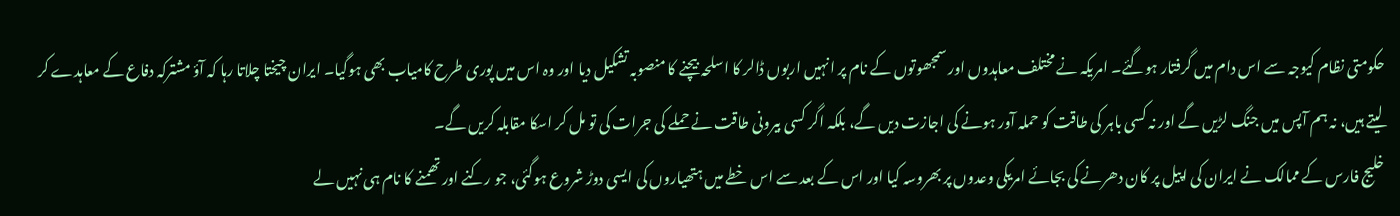حکومتی نظام کیوجہ سے اس دام میں گرفتار ہوگئے۔ امریکہ نے مختلف معاہدوں اور سمجھوتوں کے نام پر انہیں اربوں ڈالر کا اسلحہ بیچنے کا منصوبہ تشکیل دیا اور وہ اس میں پوری طرح کامیاب بھی ہوگیا۔ ایران چیختا چلاتا رہا کہ آؤ مشترکہ دفاع کے معاہدے کر لیتے ہیں، نہ ہم آپس میں جنگ لڑیں گے اور نہ کسی باہر کی طاقت کو حملہ آور ہونے کی اجازت دیں گے، بلکہ اگر کسی بیرونی طاقت نے حملے کی جرات کی تو مل کر اسکا مقابلہ کریں گے۔
خلیج فارس کے ممالک نے ایران کی اپیل پر کان دھرنے کی بجائے امریکی وعدوں پر بھروسہ کیا اور اس کے بعد سے اس خطے میں ہتھیاروں کی ایسی دوڑ شروع ہوگئی، جو رکنے اور تھمنے کا نام ہی نہیں لے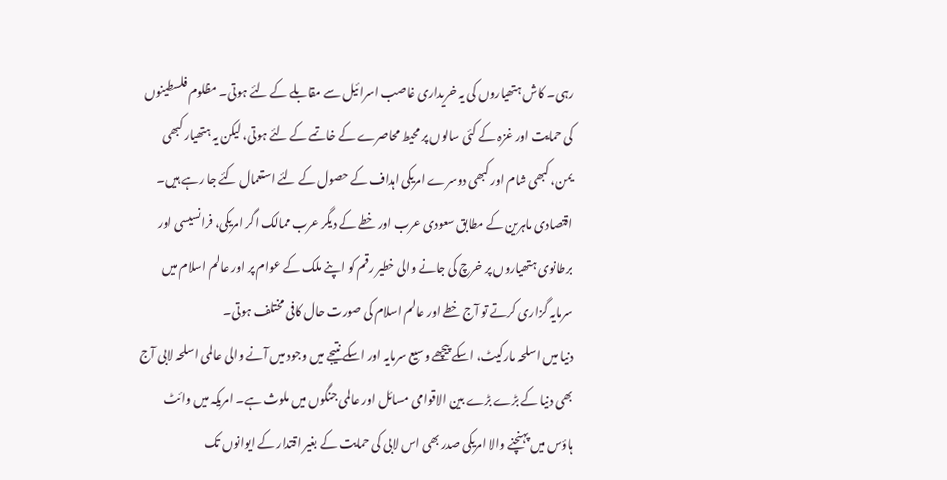رہی۔ کاش ہتھیاروں کی یہ خریداری غاصب اسرائیل سے مقابلے کے لئے ہوتی۔ مظلوم فلسطینوں کی حمایت اور غزہ کے کئی سالوں پر محیط محاصرے کے خاتمے کے لئے ہوتی، لیکن یہ ہتھیار کبھی یمن، کبھی شام اور کبھی دوسرے امریکی اہداف کے حصول کے لئے استعمال کئے جا رہے ہیں۔ اقتصادی ماہرین کے مطابق سعودی عرب اور خطے کے دیگر عرب ممالک اگر امریکی، فرانسیسی اور برطانوی ہتھیاروں پر خرچ کی جانے والی خطیر رقم کو اپنے ملک کے عوام پر اور عالم اسلام میں سرمایہ گزاری کرتے تو آج خطے اور عالم اسلام کی صورت حال کافی مختلف ہوتی۔
دنیا میں اسلحہ مارکیٹ، اسکے پیچھے وسیع سرمایہ اور اسکے نتیجے میں وجود میں آنے والی عالمی اسلحہ لابی آج بھی دنیا کے بڑے بڑے بین الاقوامی مسائل اور عالمی جنگوں میں ملوث ہے۔ امریکہ میں وائٹ ہاؤس میں پہنچنے والا امریکی صدر بھی اس لابی کی حمایت کے بغیر اقتدار کے ایوانوں تک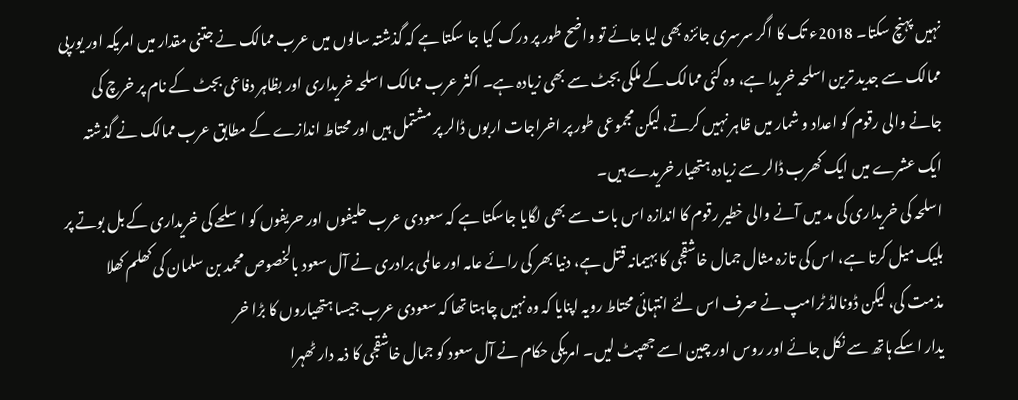نہیں پہنچ سکتا۔ 2018ء تک کا اگر سرسری جائزہ بھی لیا جائے تو واضح طور پر درک کیا جا سکتا ہے کہ گذشتہ سالوں میں عرب ممالک نے جتنی مقدار میں امریکہ اور یورپی ممالک سے جدید ترین اسلحہ خریدا ہے، وہ کئی ممالک کے ملکی بجٹ سے بھی زیادہ ہے۔ اکثر عرب ممالک اسلحہ خریداری اور بظاہر دفاعی بجٹ کے نام پر خرچ کی جانے والی رقوم کو اعداد و شمار میں ظاہر نہیں کرتے، لیکن مجموعی طور پر اخراجات اربوں ڈالر پر مشتمل ہیں اور محتاط اندازے کے مطابق عرب ممالک نے گذشتہ ایک عشرے میں ایک کھرب ڈالر سے زیادہ ہتھیار خریدے ہیں۔
اسلحہ کی خریداری کی مد میں آنے والی خطیر رقوم کا اندازہ اس بات سے بھی لگایا جاسکتا ہے کہ سعودی عرب حلیفوں اور حریفوں کو اسلحے کی خریداری کے بل بوتے پر بلیک میل کرتا ہے، اس کی تازہ مثال جمال خاشقجی کا بہیمانہ قتل ہے، دنیا بھر کی رائے عامہ اور عالمی برادری نے آل سعود بالخصوص محمد بن سلمان کی کھلم کھلا مذمت کی، لیکن ڈونالڈ ٹرامپ نے صرف اس لئے انتہائی محتاط رویہ اپنایا کہ وہ نہیں چاہتا تھا کہ سعودی عرب جیسا ہتھیاروں کا بڑا خر
یدار اسکے ہاتھ سے نکل جائے اور روس اور چین اسے جھپٹ لیں۔ امریکی حکام نے آل سعود کو جمال خاشقجی کا ذمہ دار ٹھہرا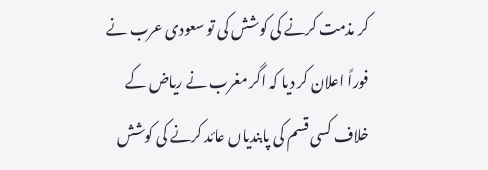کر مذمت کرنے کی کوشش کی تو سعودی عرب نے فوراً اعلان کر دیا کہ اگر مغرب نے ریاض کے خلاف کسی قسم کی پابندیاں عائد کرنے کی کوشش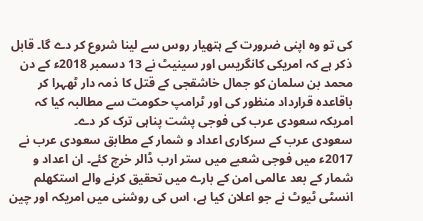کی تو وہ اپنی ضرورت کے ہتھیار روس سے لینا شروع کر دے گا۔ قابل ذکر ہے کہ امریکی کانگریس اور سینیٹ نے 13 دسمبر 2018ء کے دن محمد بن سلمان کو جمال خاشقجی کے قتل کا ذمہ دار ٹھہرا کر باقاعدہ قرارداد منظور کی اور ٹرامپ حکومت سے مطالبہ کیا کہ امریکہ سعودی عرب کی فوجی پشت پناہی ترک کر دے۔
سعودی عرب کے سرکاری اعداد و شمار کے مطابق سعودی عرب نے 2017ء میں فوجی شعبے میں ستر ارب ڈالر خرچ کئے۔ ان اعداد و شمار کے بعد عالمی امن کے بارے میں تحقیق کرنے والے استکھلم انسٹی ٹیوٹ نے جو اعلان کیا ہے، اس کی روشنی میں امریکہ اور چین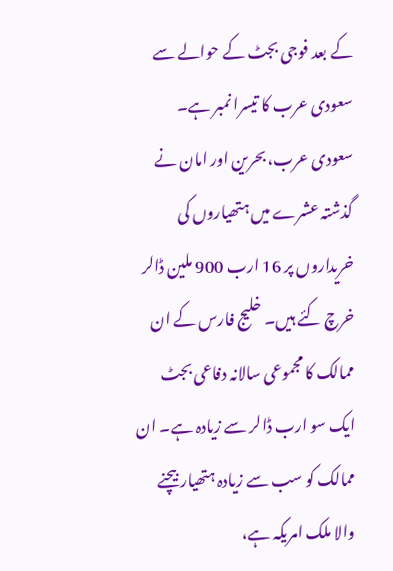کے بعد فوجی بجٹ کے حوالے سے سعودی عرب کا تیسرا نمبر ہے۔ سعودی عرب، بحرین اور امان نے گذشتہ عشرے میں ہتھیاروں کی خریداروں پر 16 ارب 900 ملین ڈالر خرچ کئے ہیں۔ خلیج فارس کے ان ممالک کا مجموعی سالانہ دفاعی بجٹ ایک سو ارب ڈالر سے زیادہ ہے۔ ان ممالک کو سب سے زیادہ ہتھیار بیچنے والا ملک امریکہ ہے،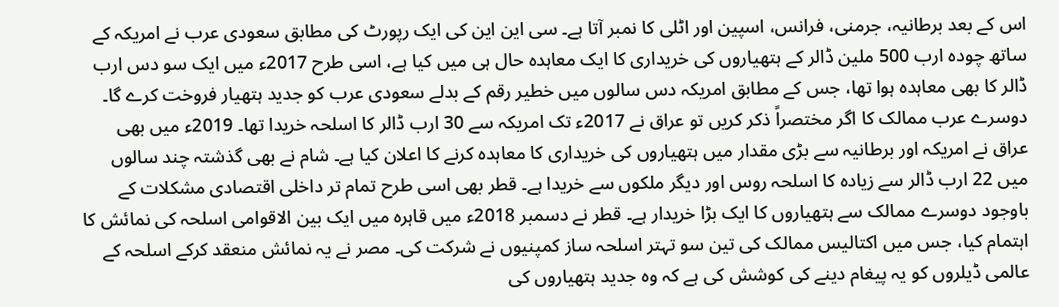اس کے بعد برطانیہ، جرمنی، فرانس، اسپین اور اٹلی کا نمبر آتا ہے۔ سی این این کی ایک رپورٹ کی مطابق سعودی عرب نے امریکہ کے ساتھ چودہ ارب 500 ملین ڈالر کے ہتھیاروں کی خریداری کا ایک معاہدہ حال ہی میں کیا ہے، اسی طرح 2017ء میں ایک سو دس ارب ڈالر کا بھی معاہدہ ہوا تھا، جس کے مطابق امریکہ دس سالوں میں خطیر رقم کے بدلے سعودی عرب کو جدید ہتھیار فروخت کرے گا۔
دوسرے عرب ممالک کا اگر مختصراً ذکر کریں تو عراق نے 2017ء تک امریکہ سے 30 ارب ڈالر کا اسلحہ خریدا تھا۔ 2019ء میں بھی عراق نے امریکہ اور برطانیہ سے بڑی مقدار میں ہتھیاروں کی خریداری کا معاہدہ کرنے کا اعلان کیا ہے۔ شام نے بھی گذشتہ چند سالوں میں 22 ارب ڈالر سے زیادہ کا اسلحہ روس اور دیگر ملکوں سے خریدا ہے۔ قطر بھی اسی طرح تمام تر داخلی اقتصادی مشکلات کے باوجود دوسرے ممالک سے ہتھیاروں کا ایک بڑا خریدار ہے۔ قطر نے دسمبر 2018ء میں قاہرہ میں ایک بین الاقوامی اسلحہ کی نمائش کا اہتمام کیا، جس میں اکتالیس ممالک کی تین سو تہتر اسلحہ ساز کمپنیوں نے شرکت کی۔ مصر نے یہ نمائش منعقد کرکے اسلحہ کے عالمی ڈیلروں کو یہ پیغام دینے کی کوشش کی ہے کہ وہ جدید ہتھیاروں کی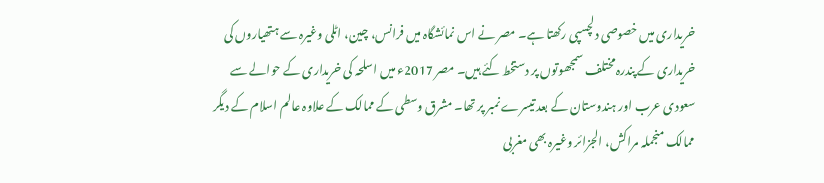خریداری میں خصوصی دلچسپی رکھتا ہے۔ مصر نے اس نمائشگاہ میں فرانس، چین، اٹلی وغیرہ سے ہتھیاروں کی خریداری کے پندرہ مختلف سمجھوتوں پر دستخط کئے ہیں۔ مصر 2017ء میں اسلحہ کی خریداری کے حوالے سے سعودی عرب اور ہندوستان کے بعد تیسرے نمبر پر تھا۔ مشرق وسطی کے ممالک کے علاوہ عالم اسلام کے دیگر ممالک منجملہ مراکش، الجزائر وغیرہ بھی مغربی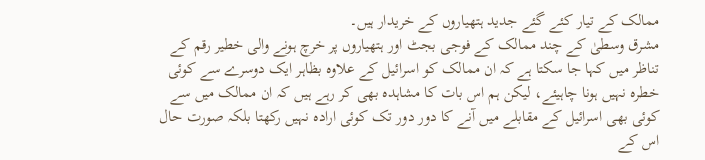ممالک کے تیار کئے گئے جدید ہتھیاروں کے خریدار ہیں۔
مشرق وسطیٰ کے چند ممالک کے فوجی بجٹ اور ہتھیاروں پر خرچ ہونے والی خطیر رقم کے تناظر میں کہا جا سکتا ہے کہ ان ممالک کو اسرائیل کے علاوہ بظاہر ایک دوسرے سے کوئی خطرہ نہیں ہونا چاہیئے، لیکن ہم اس بات کا مشاہدہ بھی کر رہے ہیں کہ ان ممالک میں سے کوئی بھی اسرائیل کے مقابلے میں آنے کا دور دور تک کوئی ارادہ نہیں رکھتا بلکہ صورت حال اس کے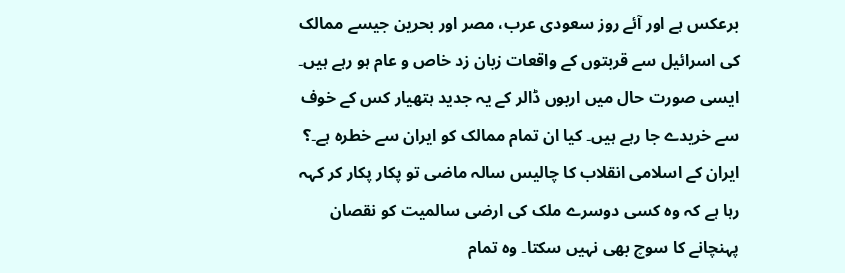برعکس ہے اور آئے روز سعودی عرب، مصر اور بحرین جیسے ممالک کی اسرائیل سے قربتوں کے واقعات زبان زد خاص و عام ہو رہے ہیں۔ ایسی صورت حال میں اربوں ڈالر کے یہ جدید ہتھیار کس کے خوف سے خریدے جا رہے ہیں۔ کیا ان تمام ممالک کو ایران سے خطرہ ہے۔؟ ایران کے اسلامی انقلاب کا چالیس سالہ ماضی تو پکار پکار کر کہہ رہا ہے کہ وہ کسی دوسرے ملک کی ارضی سالمیت کو نقصان پہنچانے کا سوچ بھی نہیں سکتا۔ وہ تمام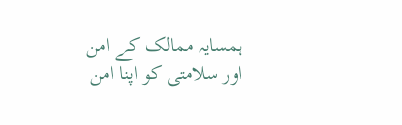ہمسایہ ممالک کے امن اور سلامتی کو اپنا امن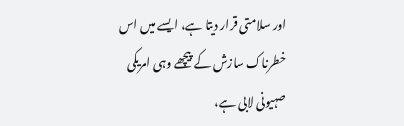اور سلامتی قرار دیتا ہے، ایسے میں اس خطرناک سازش کے پیچھے وہی امریکی صہیونی لابی ہے،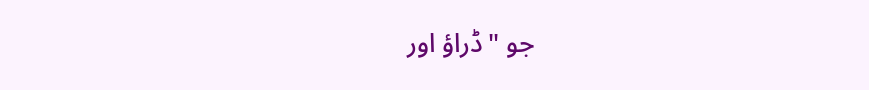جو "ڈراؤ اور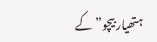ہتھیار بیچو” کے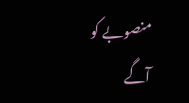منصوبے کو آگے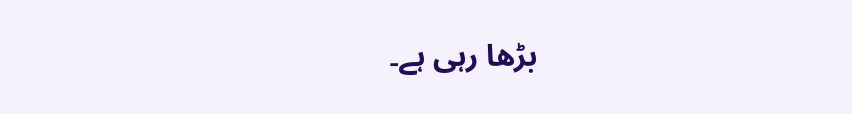بڑھا رہی ہے۔